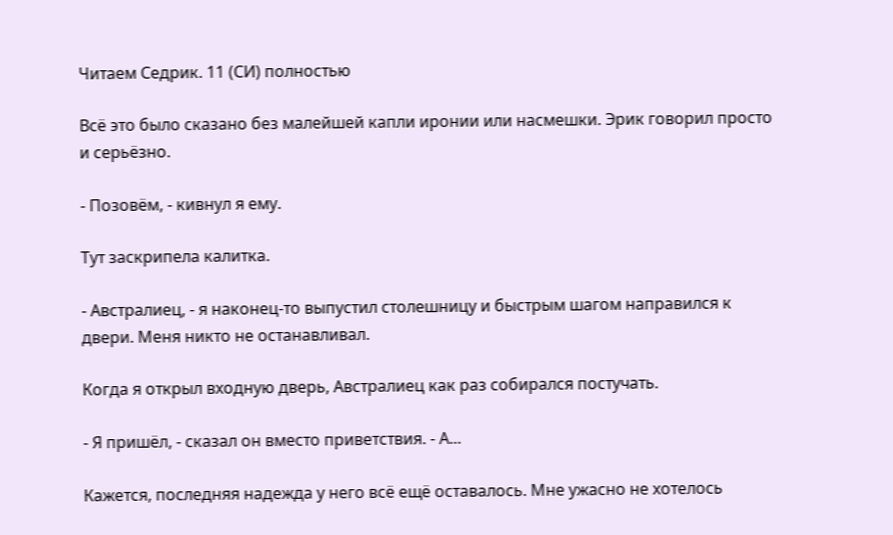Читаем Седрик. 11 (СИ) полностью

Всё это было сказано без малейшей капли иронии или насмешки. Эрик говорил просто и серьёзно.

- Позовём, - кивнул я ему.

Тут заскрипела калитка.

- Австралиец, - я наконец-то выпустил столешницу и быстрым шагом направился к двери. Меня никто не останавливал.

Когда я открыл входную дверь, Австралиец как раз собирался постучать.

- Я пришёл, - сказал он вместо приветствия. - А...

Кажется, последняя надежда у него всё ещё оставалось. Мне ужасно не хотелось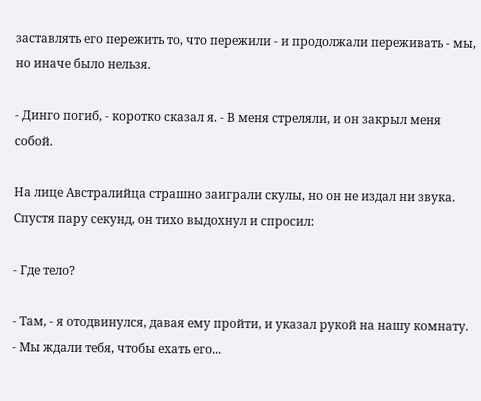заставлять его пережить то, что пережили - и продолжали переживать - мы, но иначе было нельзя.

- Динго погиб, - коротко сказал я. - В меня стреляли, и он закрыл меня собой.

На лице Австралийца страшно заиграли скулы, но он не издал ни звука. Спустя пару секунд, он тихо выдохнул и спросил:

- Где тело?

- Там, - я отодвинулся, давая ему пройти, и указал рукой на нашу комнату. - Мы ждали тебя, чтобы ехать его...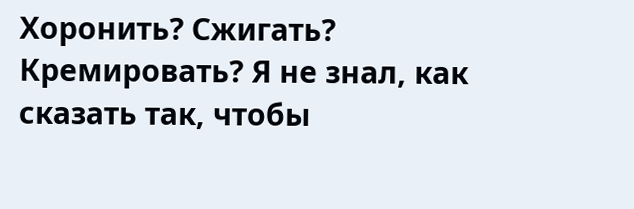Хоронить? Сжигать? Кремировать? Я не знал, как сказать так, чтобы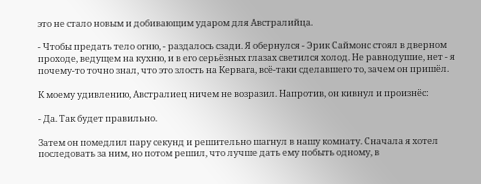это не стало новым и добивающим ударом для Австралийца.

- Чтобы предать тело огню, - раздалось сзади. Я обернулся - Эрик Саймонс стоял в дверном проходе, ведущем на кухню, и в его серьёзных глазах светился холод. Не равнодушие, нет - я почему-то точно знал, что это злость на Кервага, всё-таки сделавшего то, зачем он пришёл.

К моему удивлению, Австралиец ничем не возразил. Напротив, он кивнул и произнёс:

- Да. Так будет правильно.

Затем он помедлил пару секунд и решительно шагнул в нашу комнату. Сначала я хотел последовать за ним, но потом решил, что лучше дать ему побыть одному, в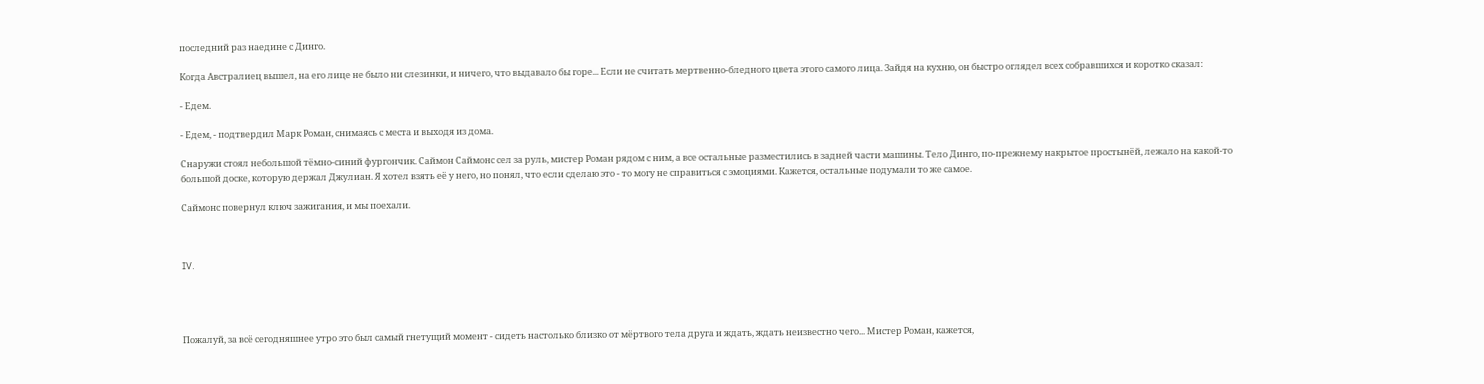последний раз наедине с Динго.

Когда Австралиец вышел, на его лице не было ни слезинки, и ничего, что выдавало бы горе... Если не считать мертвенно-бледного цвета этого самого лица. Зайдя на кухню, он быстро оглядел всех собравшихся и коротко сказал:

- Едем.

- Едем, - подтвердил Марк Роман, снимаясь с места и выходя из дома.

Снаружи стоял небольшой тёмно-синий фургончик. Саймон Саймонс сел за руль, мистер Роман рядом с ним, а все остальные разместились в задней части машины. Тело Динго, по-прежнему накрытое простынёй, лежало на какой-то большой доске, которую держал Джулиан. Я хотел взять её у него, но понял, что если сделаю это - то могу не справиться с эмоциями. Кажется, остальные подумали то же самое.

Саймонс повернул ключ зажигания, и мы поехали.



IV.




Пожалуй, за всё сегодняшнее утро это был самый гнетущий момент - сидеть настолько близко от мёртвого тела друга и ждать, ждать неизвестно чего... Мистер Роман, кажется,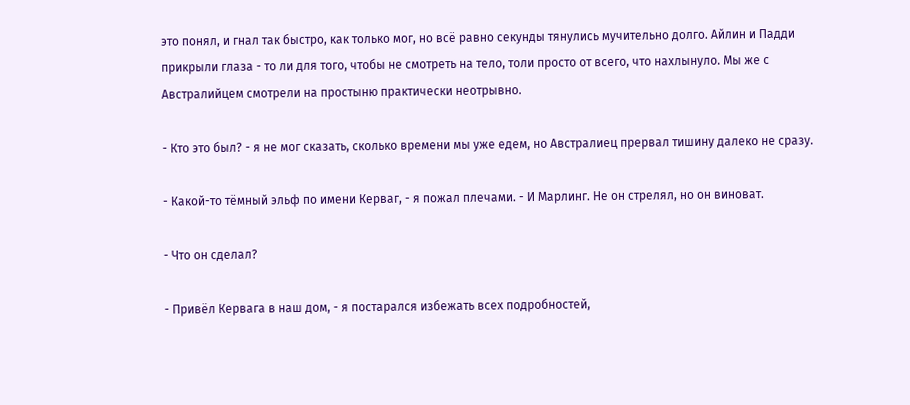это понял, и гнал так быстро, как только мог, но всё равно секунды тянулись мучительно долго. Айлин и Падди прикрыли глаза - то ли для того, чтобы не смотреть на тело, толи просто от всего, что нахлынуло. Мы же с Австралийцем смотрели на простыню практически неотрывно.

- Кто это был? - я не мог сказать, сколько времени мы уже едем, но Австралиец прервал тишину далеко не сразу.

- Какой-то тёмный эльф по имени Керваг, - я пожал плечами. - И Марлинг. Не он стрелял, но он виноват.

- Что он сделал?

- Привёл Кервага в наш дом, - я постарался избежать всех подробностей,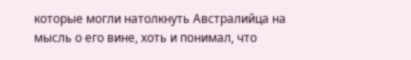которые могли натолкнуть Австралийца на мысль о его вине, хоть и понимал, что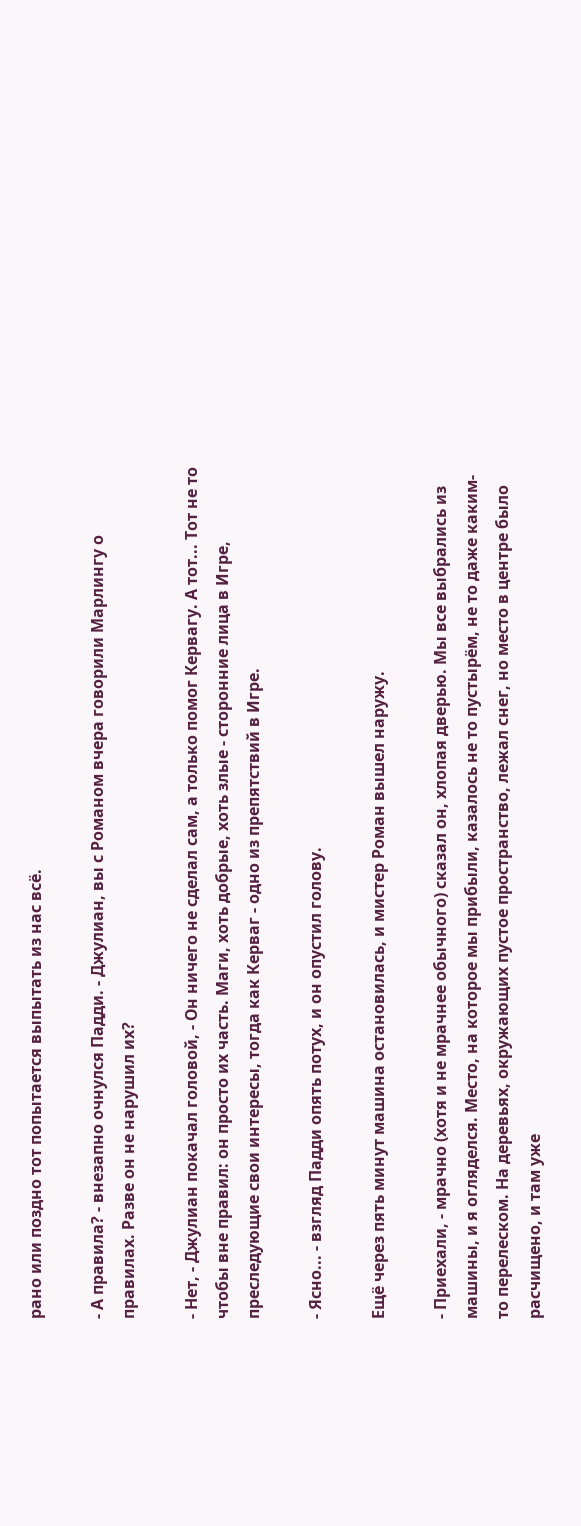рано или поздно тот попытается выпытать из нас всё.

- А правила? - внезапно очнулся Падди. - Джулиан, вы с Романом вчера говорили Марлингу о правилах. Разве он не нарушил их?

- Нет, - Джулиан покачал головой, - Он ничего не сделал сам, а только помог Кервагу. А тот... Тот не то чтобы вне правил: он просто их часть. Маги, хоть добрые, хоть злые - сторонние лица в Игре, преследующие свои интересы, тогда как Керваг - одно из препятствий в Игре.

- Ясно... - взгляд Падди опять потух, и он опустил голову.

Ещё через пять минут машина остановилась, и мистер Роман вышел наружу.

- Приехали, - мрачно (хотя и не мрачнее обычного) сказал он, хлопая дверью. Мы все выбрались из машины, и я огляделся. Место, на которое мы прибыли, казалось не то пустырём, не то даже каким-то перелеском. На деревьях, окружающих пустое пространство, лежал снег, но место в центре было расчищено, и там уже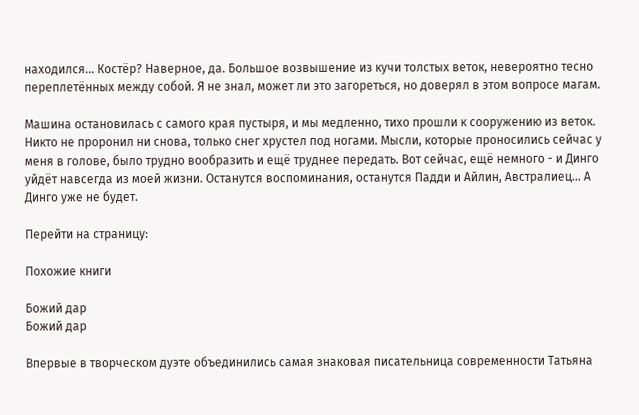находился... Костёр? Наверное, да. Большое возвышение из кучи толстых веток, невероятно тесно переплетённых между собой. Я не знал, может ли это загореться, но доверял в этом вопросе магам.

Машина остановилась с самого края пустыря, и мы медленно, тихо прошли к сооружению из веток. Никто не проронил ни снова, только снег хрустел под ногами. Мысли, которые проносились сейчас у меня в голове, было трудно вообразить и ещё труднее передать. Вот сейчас, ещё немного - и Динго уйдёт навсегда из моей жизни. Останутся воспоминания, останутся Падди и Айлин, Австралиец... А Динго уже не будет.

Перейти на страницу:

Похожие книги

Божий дар
Божий дар

Впервые в творческом дуэте объединились самая знаковая писательница современности Татьяна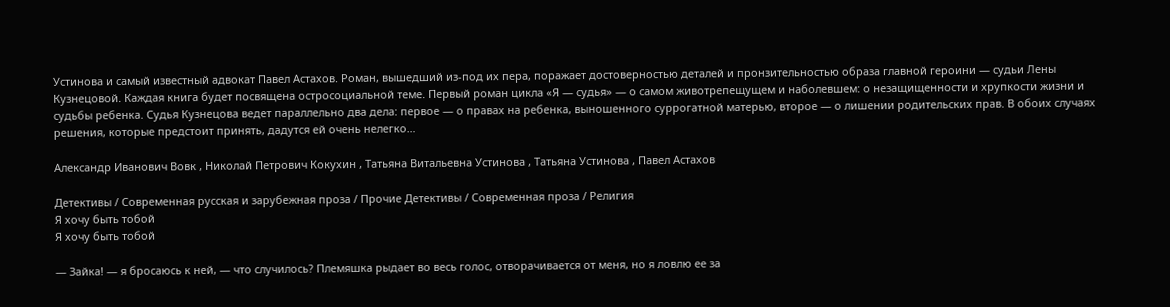Устинова и самый известный адвокат Павел Астахов. Роман, вышедший из-под их пера, поражает достоверностью деталей и пронзительностью образа главной героини — судьи Лены Кузнецовой. Каждая книга будет посвящена остросоциальной теме. Первый роман цикла «Я — судья» — о самом животрепещущем и наболевшем: о незащищенности и хрупкости жизни и судьбы ребенка. Судья Кузнецова ведет параллельно два дела: первое — о правах на ребенка, выношенного суррогатной матерью, второе — о лишении родительских прав. В обоих случаях решения, которые предстоит принять, дадутся ей очень нелегко…

Александр Иванович Вовк , Николай Петрович Кокухин , Татьяна Витальевна Устинова , Татьяна Устинова , Павел Астахов

Детективы / Современная русская и зарубежная проза / Прочие Детективы / Современная проза / Религия
Я хочу быть тобой
Я хочу быть тобой

— Зайка! — я бросаюсь к ней, — что случилось? Племяшка рыдает во весь голос, отворачивается от меня, но я ловлю ее за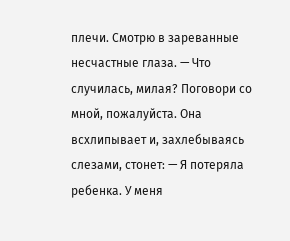плечи. Смотрю в зареванные несчастные глаза. — Что случилась, милая? Поговори со мной, пожалуйста. Она всхлипывает и, захлебываясь слезами, стонет: — Я потеряла ребенка. У меня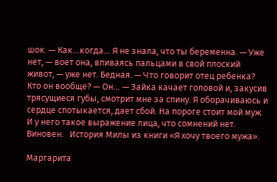шок. — Как…когда… Я не знала, что ты беременна. — Уже нет, — воет она, впиваясь пальцами в свой плоский живот, — уже нет. Бедная. — Что говорит отец ребенка? Кто он вообще? — Он… — Зайка качает головой и, закусив трясущиеся губы, смотрит мне за спину. Я оборачиваюсь и сердце спотыкается, дает сбой. На пороге стоит мой муж. И у него такое выражение лица, что сомнений нет. Виновен.   История Милы из книги «Я хочу твоего мужа».

Маргарита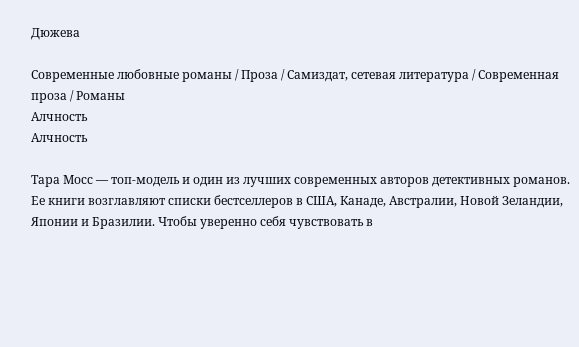Дюжева

Современные любовные романы / Проза / Самиздат, сетевая литература / Современная проза / Романы
Алчность
Алчность

Тара Мосс — топ-модель и один из лучших современных авторов детективных романов. Ее книги возглавляют списки бестселлеров в США, Канаде, Австралии, Новой Зеландии, Японии и Бразилии. Чтобы уверенно себя чувствовать в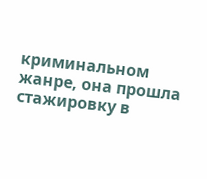криминальном жанре, она прошла стажировку в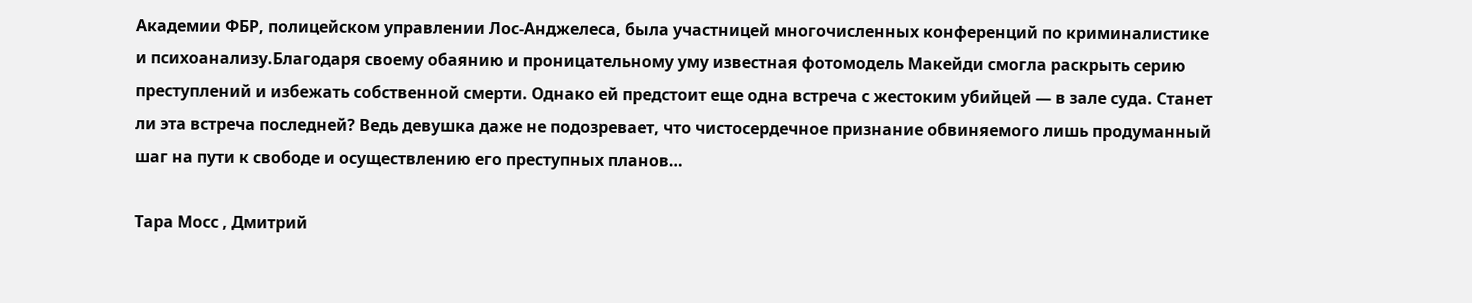Академии ФБР, полицейском управлении Лос-Анджелеса, была участницей многочисленных конференций по криминалистике и психоанализу.Благодаря своему обаянию и проницательному уму известная фотомодель Макейди смогла раскрыть серию преступлений и избежать собственной смерти. Однако ей предстоит еще одна встреча с жестоким убийцей — в зале суда. Станет ли эта встреча последней? Ведь девушка даже не подозревает, что чистосердечное признание обвиняемого лишь продуманный шаг на пути к свободе и осуществлению его преступных планов…

Тара Мосс , Дмитрий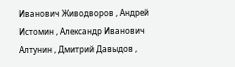Иванович Живодворов , Андрей Истомин , Александр Иванович Алтунин , Дмитрий Давыдов ,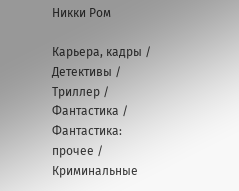Никки Ром

Карьера, кадры / Детективы / Триллер / Фантастика / Фантастика: прочее / Криминальные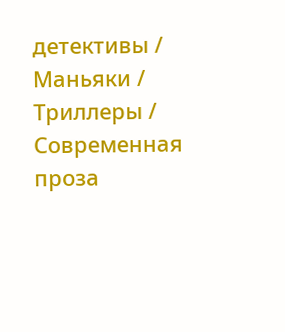детективы / Маньяки / Триллеры / Современная проза